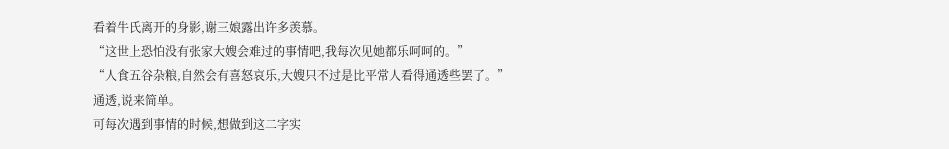看着牛氏离开的身影,谢三娘露出许多羡慕。
“这世上恐怕没有张家大嫂会难过的事情吧,我每次见她都乐呵呵的。”
“人食五谷杂粮,自然会有喜怒哀乐,大嫂只不过是比平常人看得通透些罢了。”
通透,说来简单。
可每次遇到事情的时候,想做到这二字实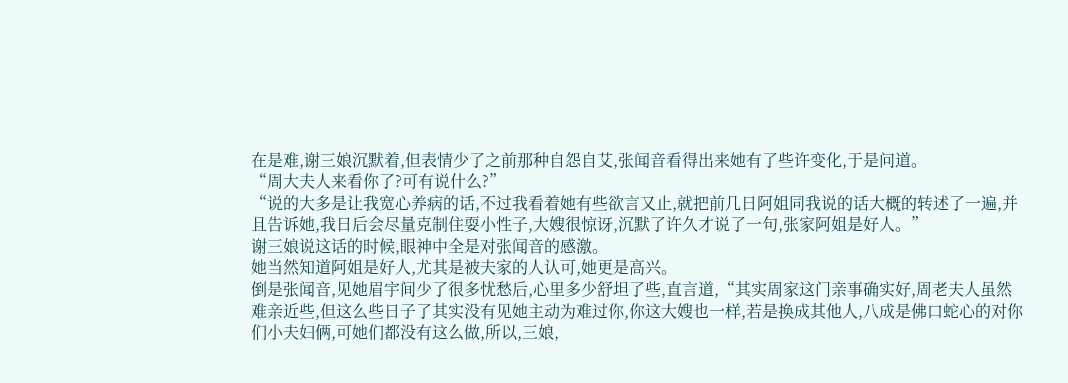在是难,谢三娘沉默着,但表情少了之前那种自怨自艾,张闻音看得出来她有了些许变化,于是问道。
“周大夫人来看你了?可有说什么?”
“说的大多是让我宽心养病的话,不过我看着她有些欲言又止,就把前几日阿姐同我说的话大概的转述了一遍,并且告诉她,我日后会尽量克制住耍小性子,大嫂很惊讶,沉默了许久才说了一句,张家阿姐是好人。”
谢三娘说这话的时候,眼神中全是对张闻音的感激。
她当然知道阿姐是好人,尤其是被夫家的人认可,她更是高兴。
倒是张闻音,见她眉宇间少了很多忧愁后,心里多少舒坦了些,直言道,“其实周家这门亲事确实好,周老夫人虽然难亲近些,但这么些日子了其实没有见她主动为难过你,你这大嫂也一样,若是换成其他人,八成是佛口蛇心的对你们小夫妇俩,可她们都没有这么做,所以,三娘,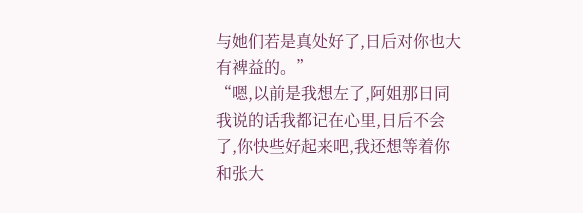与她们若是真处好了,日后对你也大有裨益的。”
“嗯,以前是我想左了,阿姐那日同我说的话我都记在心里,日后不会了,你快些好起来吧,我还想等着你和张大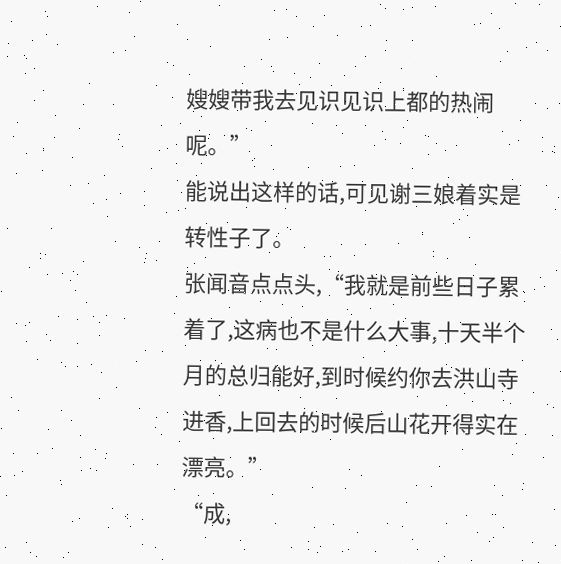嫂嫂带我去见识见识上都的热闹呢。”
能说出这样的话,可见谢三娘着实是转性子了。
张闻音点点头,“我就是前些日子累着了,这病也不是什么大事,十天半个月的总归能好,到时候约你去洪山寺进香,上回去的时候后山花开得实在漂亮。”
“成,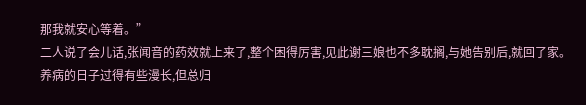那我就安心等着。”
二人说了会儿话,张闻音的药效就上来了,整个困得厉害,见此谢三娘也不多耽搁,与她告别后,就回了家。
养病的日子过得有些漫长,但总归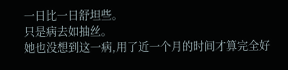一日比一日舒坦些。
只是病去如抽丝。
她也没想到这一病,用了近一个月的时间才算完全好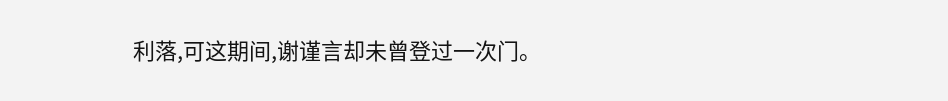利落,可这期间,谢谨言却未曾登过一次门。